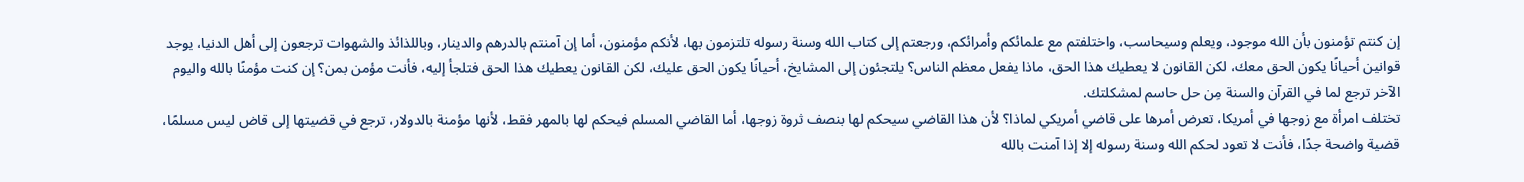إن كنتم تؤمنون بأن الله موجود، ويعلم وسيحاسب، واختلفتم مع علمائكم وأمرائكم، ورجعتم إلى كتاب الله وسنة رسوله تلتزمون بها، لأنكم مؤمنون، أما إن آمنتم بالدرهم والدينار، وباللذائذ والشهوات ترجعون إلى أهل الدنيا، يوجد قوانين أحيانًا يكون الحق معك، لكن القانون لا يعطيك هذا الحق، ماذا يفعل معظم الناس؟ يلتجئون إلى المشايخ، أحيانًا يكون الحق عليك، لكن القانون يعطيك هذا الحق فتلجأ إليه، فأنت مؤمن بمن؟ إن كنت مؤمنًا بالله واليوم الآخر ترجع لما في القرآن والسنة مِن حل حاسم لمشكلتك.
تختلف امرأة مع زوجها في أمريكا، تعرض أمرها على قاضي أمريكي لماذا؟ لأن هذا القاضي سيحكم لها بنصف ثروة زوجها، أما القاضي المسلم فيحكم لها بالمهر فقط، لأنها مؤمنة بالدولار، ترجع في قضيتها إلى قاض ليس مسلمًا، قضية واضحة جدًا، فأنت لا تعود لحكم الله وسنة رسوله إلا إذا آمنت بالله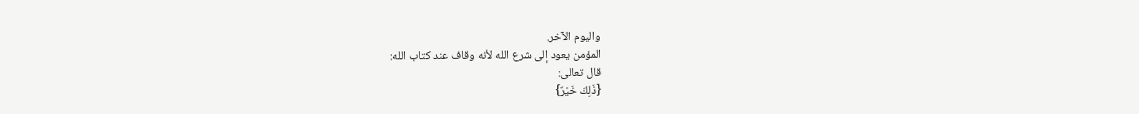واليوم الآخر.
المؤمن يعود إلى شرع الله لأنه وقاف عند كتاب الله:
قال تعالى:
{ذَلِكَ خَيْرٌ}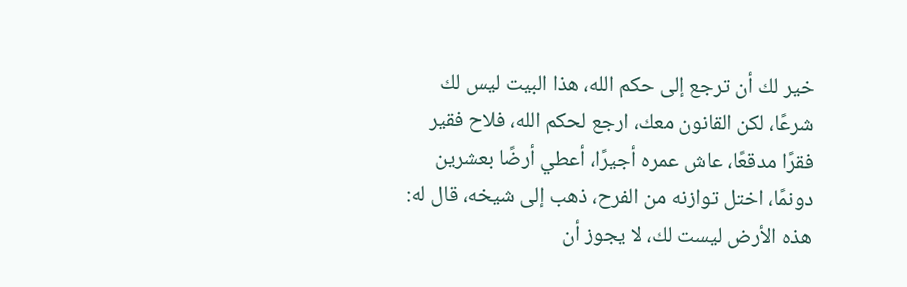خير لك أن ترجع إلى حكم الله، هذا البيت ليس لك شرعًا، لكن القانون معك، ارجع لحكم الله، فلاح فقير فقرًا مدقعًا، عاش عمره أجيرًا، أعطي أرضًا بعشرين دونمًا، اختل توازنه من الفرح، ذهب إلى شيخه، قال له: هذه الأرض ليست لك، لا يجوز أن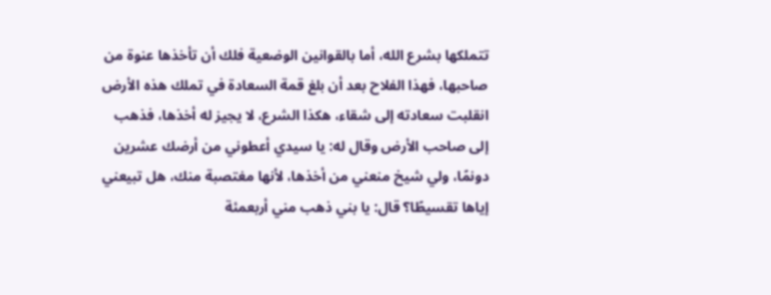تتملكها بشرع الله، أما بالقوانين الوضعية فلك أن تأخذها عنوة من صاحبها، فهذا الفلاح بعد أن بلغ قمة السعادة في تملك هذه الأرض انقلبت سعادته إلى شقاء، هكذا الشرع، لا يجيز له أخذها، فذهب إلى صاحب الأرض وقال له: يا سيدي أعطوني من أرضك عشرين دونمًا، ولي شيخ منعني من أخذها، لأنها مغتصبة منك، هل تبيعني إياها تقسيطًا؟ قال: يا بني ذهب مني أربعمئة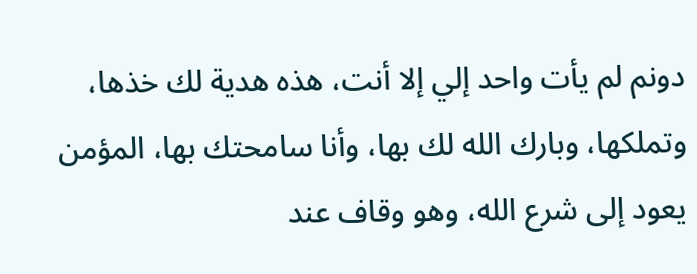دونم لم يأت واحد إلي إلا أنت، هذه هدية لك خذها، وتملكها، وبارك الله لك بها، وأنا سامحتك بها، المؤمن يعود إلى شرع الله، وهو وقاف عند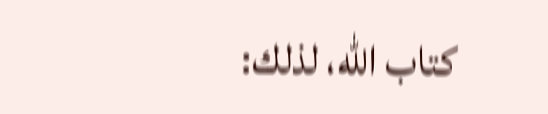كتاب الله، لذلك: